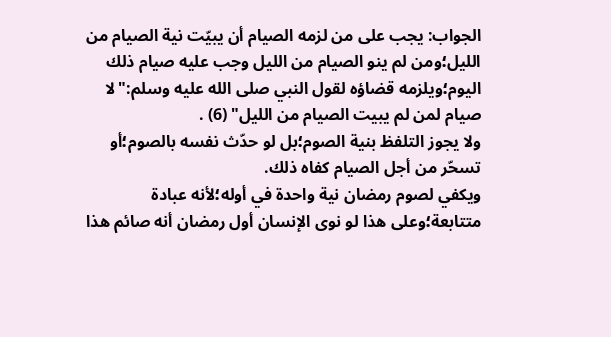الجواب: يجب على من لزمه الصيام أن يبيّت نية الصيام من الليل؛ومن لم ينو الصيام من الليل وجب عليه صيام ذلك اليوم؛ويلزمه قضاؤه لقول النبي صلى الله عليه وسلم:"لا صيام لمن لم يبيت الصيام من الليل" (6) .
ولا يجوز التلفظ بنية الصوم؛بل لو حدّث نفسه بالصوم؛أو تسحّر من أجل الصيام كفاه ذلك.
ويكفي لصوم رمضان نية واحدة في أوله؛لأنه عبادة متتابعة؛وعلى هذا لو نوى الإنسان أول رمضان أنه صائم هذا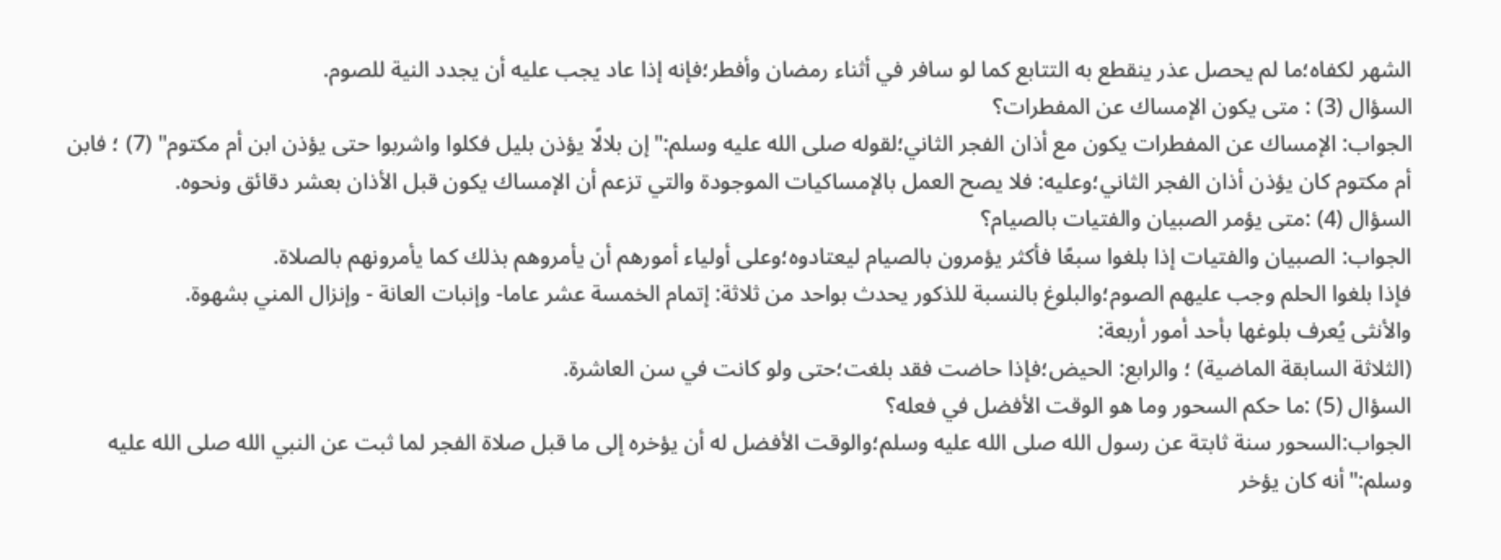الشهر لكفاه؛ما لم يحصل عذر ينقطع به التتابع كما لو سافر في أثناء رمضان وأفطر؛فإنه إذا عاد يجب عليه أن يجدد النية للصوم.
السؤال (3) : متى يكون الإمساك عن المفطرات؟
الجواب: الإمساك عن المفطرات يكون مع أذان الفجر الثاني؛لقوله صلى الله عليه وسلم:"إن بلالًا يؤذن بليل فكلوا واشربوا حتى يؤذن ابن أم مكتوم" (7) ؛ فابن أم مكتوم كان يؤذن أذان الفجر الثاني؛وعليه: فلا يصح العمل بالإمساكيات الموجودة والتي تزعم أن الإمساك يكون قبل الأذان بعشر دقائق ونحوه.
السؤال (4) :متى يؤمر الصبيان والفتيات بالصيام؟
الجواب: الصبيان والفتيات إذا بلغوا سبعًا فأكثر يؤمرون بالصيام ليعتادوه؛وعلى أولياء أمورهم أن يأمروهم بذلك كما يأمرونهم بالصلاة.
فإذا بلغوا الحلم وجب عليهم الصوم؛والبلوغ بالنسبة للذكور يحدث بواحد من ثلاثة: إتمام الخمسة عشر عاما- وإنبات العانة - وإنزال المني بشهوة.
والأنثى يُعرف بلوغها بأحد أمور أربعة:
(الثلاثة السابقة الماضية) ؛ والرابع: الحيض؛فإذا حاضت فقد بلغت؛حتى ولو كانت في سن العاشرة.
السؤال (5) :ما حكم السحور وما هو الوقت الأفضل في فعله؟
الجواب:السحور سنة ثابتة عن رسول الله صلى الله عليه وسلم؛والوقت الأفضل له أن يؤخره إلى ما قبل صلاة الفجر لما ثبت عن النبي الله صلى الله عليه وسلم:"أنه كان يؤخر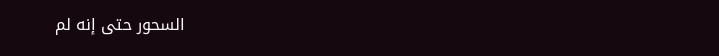السحور حتى إنه لم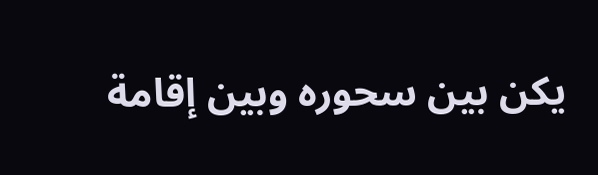يكن بين سحوره وبين إقامة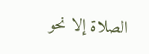الصلاة إلا نحو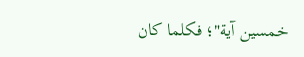خمسين آية"؛ فكلما كان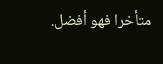متأخرا فهو أفضل.